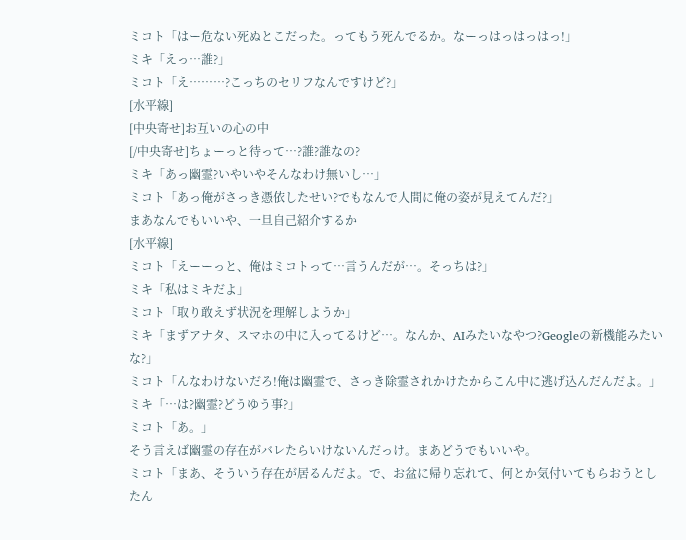ミコト「はー危ない死ぬとこだった。ってもう死んでるか。なーっはっはっはっ!」
ミキ「えっ…誰?」
ミコト「え………?こっちのセリフなんですけど?」
[水平線]
[中央寄せ]お互いの心の中
[/中央寄せ]ちょーっと待って…?誰?誰なの?
ミキ「あっ幽霊?いやいやそんなわけ無いし…」
ミコト「あっ俺がさっき憑依したせい?でもなんで人間に俺の姿が見えてんだ?」
まあなんでもいいや、一旦自己紹介するか
[水平線]
ミコト「えーーっと、俺はミコトって…言うんだが…。そっちは?」
ミキ「私はミキだよ」
ミコト「取り敢えず状況を理解しようか」
ミキ「まずアナタ、スマホの中に入ってるけど…。なんか、AIみたいなやつ?Geogleの新機能みたいな?」
ミコト「んなわけないだろ!俺は幽霊で、さっき除霊されかけたからこん中に逃げ込んだんだよ。」
ミキ「…は?幽霊?どうゆう事?」
ミコト「あ。」
そう言えば幽霊の存在がバレたらいけないんだっけ。まあどうでもいいや。
ミコト「まあ、そういう存在が居るんだよ。で、お盆に帰り忘れて、何とか気付いてもらおうとしたん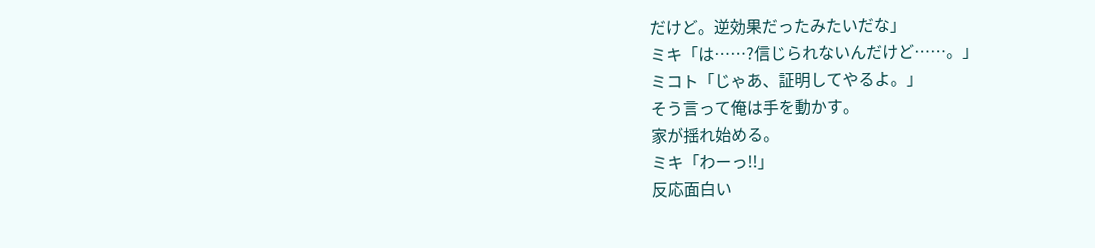だけど。逆効果だったみたいだな」
ミキ「は……?信じられないんだけど……。」
ミコト「じゃあ、証明してやるよ。」
そう言って俺は手を動かす。
家が揺れ始める。
ミキ「わーっ!!」
反応面白い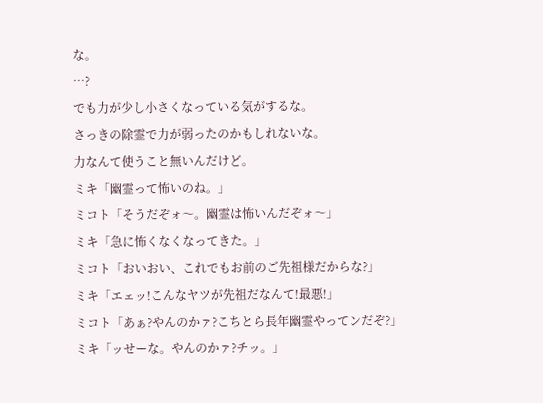な。
…?
でも力が少し小さくなっている気がするな。
さっきの除霊で力が弱ったのかもしれないな。
力なんて使うこと無いんだけど。
ミキ「幽霊って怖いのね。」
ミコト「そうだぞォ〜。幽霊は怖いんだぞォ〜」
ミキ「急に怖くなくなってきた。」
ミコト「おいおい、これでもお前のご先祖様だからな?」
ミキ「エェッ!こんなヤツが先祖だなんて!最悪!」
ミコト「あぁ?やんのかァ?こちとら長年幽霊やってンだぞ?」
ミキ「ッせーな。やんのかァ?チッ。」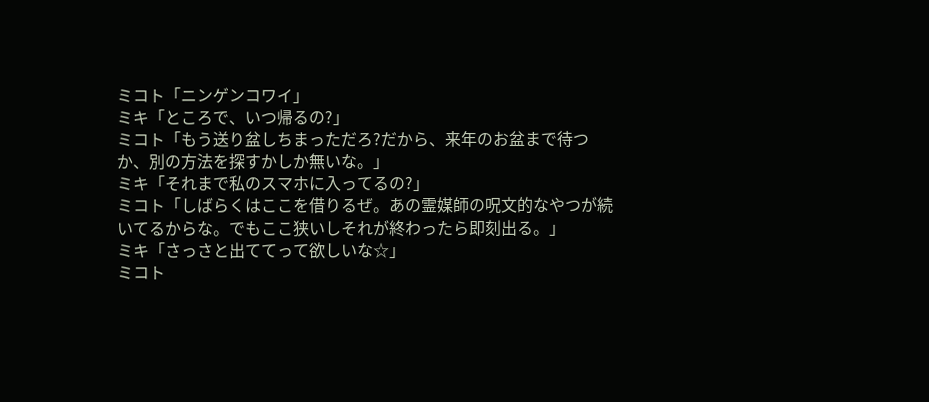ミコト「ニンゲンコワイ」
ミキ「ところで、いつ帰るの?」
ミコト「もう送り盆しちまっただろ?だから、来年のお盆まで待つか、別の方法を探すかしか無いな。」
ミキ「それまで私のスマホに入ってるの?」
ミコト「しばらくはここを借りるぜ。あの霊媒師の呪文的なやつが続いてるからな。でもここ狭いしそれが終わったら即刻出る。」
ミキ「さっさと出ててって欲しいな☆」
ミコト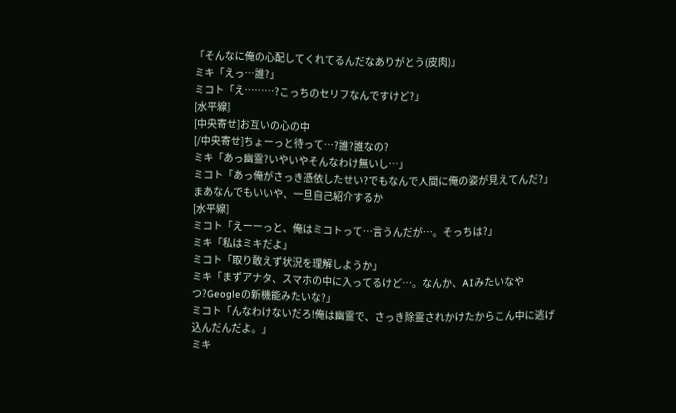「そんなに俺の心配してくれてるんだなありがとう(皮肉)」
ミキ「えっ…誰?」
ミコト「え………?こっちのセリフなんですけど?」
[水平線]
[中央寄せ]お互いの心の中
[/中央寄せ]ちょーっと待って…?誰?誰なの?
ミキ「あっ幽霊?いやいやそんなわけ無いし…」
ミコト「あっ俺がさっき憑依したせい?でもなんで人間に俺の姿が見えてんだ?」
まあなんでもいいや、一旦自己紹介するか
[水平線]
ミコト「えーーっと、俺はミコトって…言うんだが…。そっちは?」
ミキ「私はミキだよ」
ミコト「取り敢えず状況を理解しようか」
ミキ「まずアナタ、スマホの中に入ってるけど…。なんか、AIみたいなやつ?Geogleの新機能みたいな?」
ミコト「んなわけないだろ!俺は幽霊で、さっき除霊されかけたからこん中に逃げ込んだんだよ。」
ミキ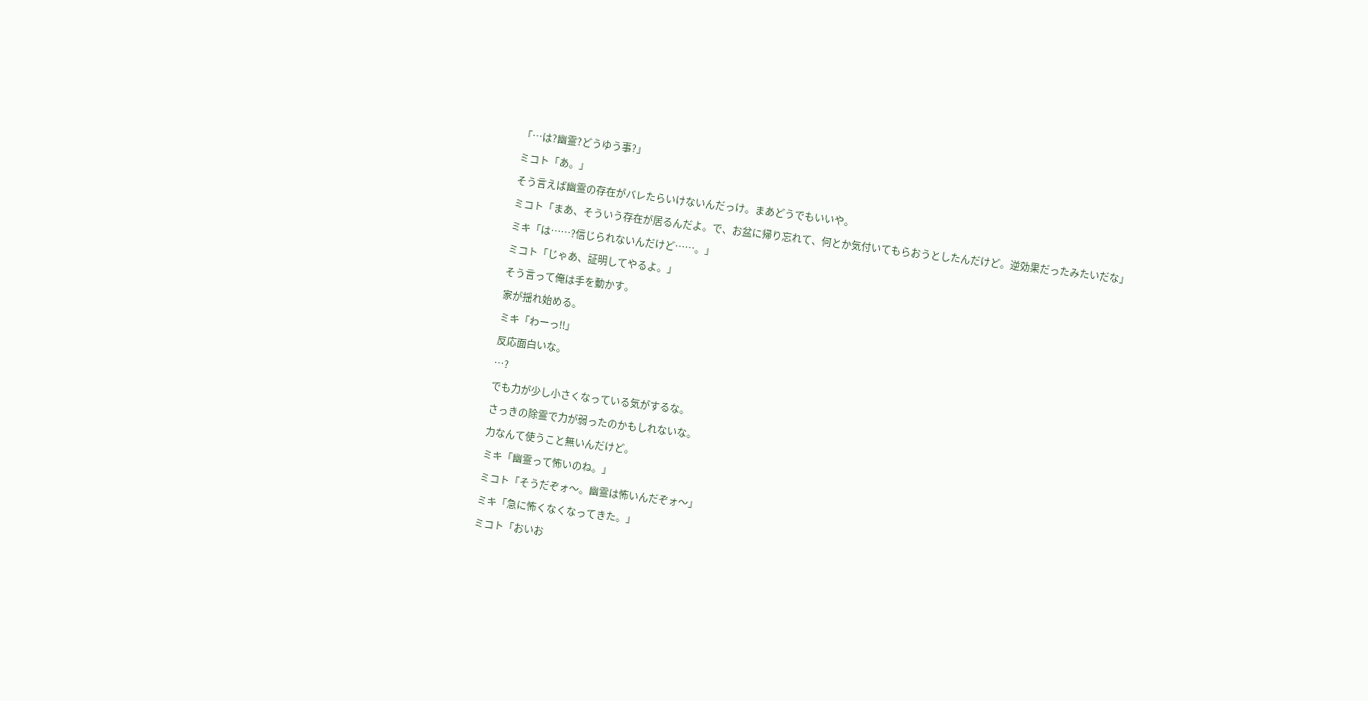「…は?幽霊?どうゆう事?」
ミコト「あ。」
そう言えば幽霊の存在がバレたらいけないんだっけ。まあどうでもいいや。
ミコト「まあ、そういう存在が居るんだよ。で、お盆に帰り忘れて、何とか気付いてもらおうとしたんだけど。逆効果だったみたいだな」
ミキ「は……?信じられないんだけど……。」
ミコト「じゃあ、証明してやるよ。」
そう言って俺は手を動かす。
家が揺れ始める。
ミキ「わーっ!!」
反応面白いな。
…?
でも力が少し小さくなっている気がするな。
さっきの除霊で力が弱ったのかもしれないな。
力なんて使うこと無いんだけど。
ミキ「幽霊って怖いのね。」
ミコト「そうだぞォ〜。幽霊は怖いんだぞォ〜」
ミキ「急に怖くなくなってきた。」
ミコト「おいお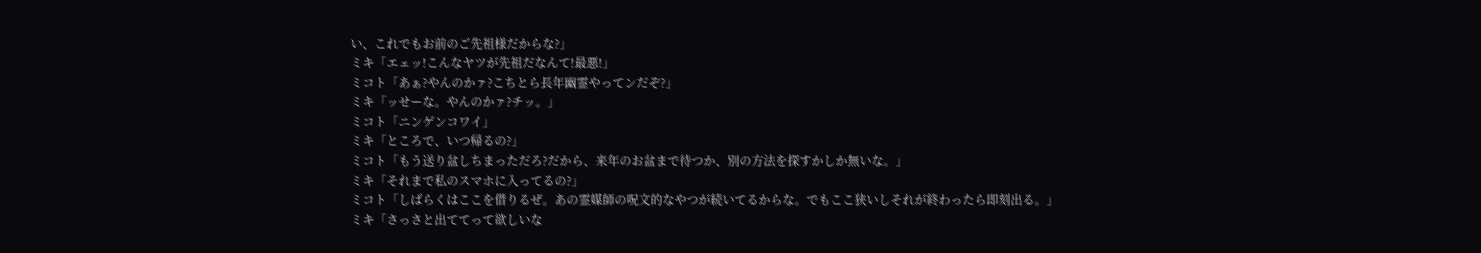い、これでもお前のご先祖様だからな?」
ミキ「エェッ!こんなヤツが先祖だなんて!最悪!」
ミコト「あぁ?やんのかァ?こちとら長年幽霊やってンだぞ?」
ミキ「ッせーな。やんのかァ?チッ。」
ミコト「ニンゲンコワイ」
ミキ「ところで、いつ帰るの?」
ミコト「もう送り盆しちまっただろ?だから、来年のお盆まで待つか、別の方法を探すかしか無いな。」
ミキ「それまで私のスマホに入ってるの?」
ミコト「しばらくはここを借りるぜ。あの霊媒師の呪文的なやつが続いてるからな。でもここ狭いしそれが終わったら即刻出る。」
ミキ「さっさと出ててって欲しいな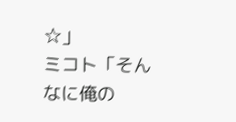☆」
ミコト「そんなに俺の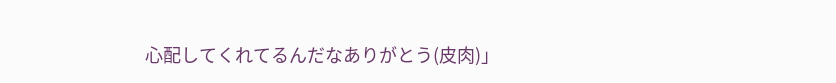心配してくれてるんだなありがとう(皮肉)」